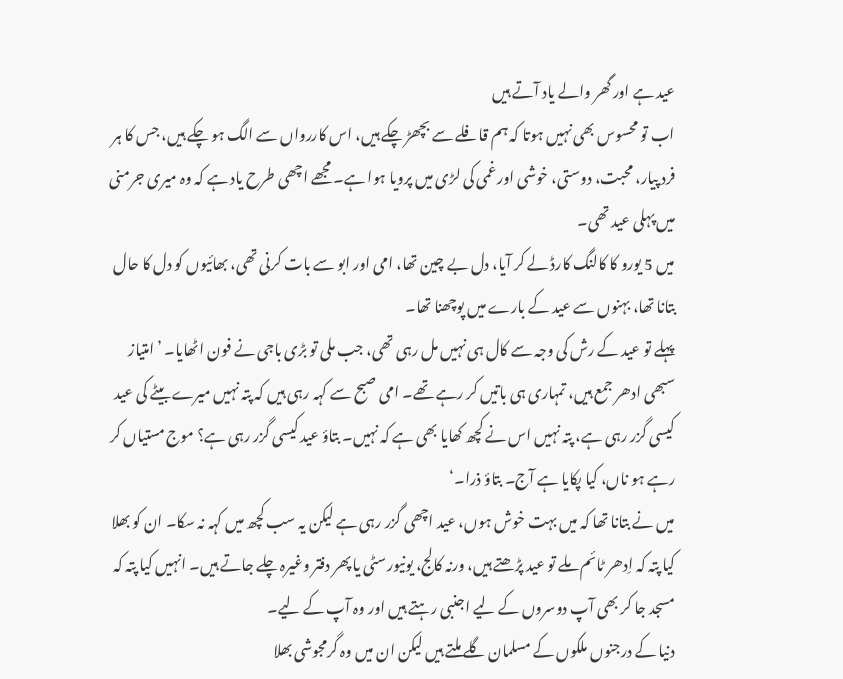عید ہے اور گھر والے یاد آتے ہیں
اب تو محسوس بھی نہیں ہوتا کہ ہم قافلے سے بچھڑ چکے ہیں، اس کاررواں سے الگ ہو چکے ہیں، جس کا ہر فرد پیار، محبت، دوستی، خوشی اور غمی کی لڑی میں پرویا ہوا ہے۔ مجھے اچھی طرح یاد ہے کہ وہ میری جرمنی میں پہلی عید تھی۔
میں 5 یورو کا کالنگ کارڈ لے کر آیا، دل بے چین تھا، امی اور ابو سے بات کرنی تھی، بھائیوں کو دل کا حال بتانا تھا، بہنوں سے عید کے بارے میں پوچھنا تھا۔
پہلے تو عید کے رش کی وجہ سے کال ہی نہیں مل رہی تھی، جب ملی تو بڑی باجی نے فون اٹھایا۔ ’امتیاز سبھی ادھر جمع ہیں، تمہاری ہی باتیں کر رہے تھے۔ امی صبح سے کہہ رہی ہیں کہ پتہ نہیں میرے بیٹے کی عید کیسی گزر رہی ہے، پتہ نہیں اس نے کچھ کھایا بھی ہے کہ نہیں۔ بتاؤ عید کیسی گزر رہی ہے؟ موج مستیاں کر رہے ہو ناں، کیا پکایا ہے آج۔ بتاؤ ذرا۔‘
میں نے بتانا تھا کہ میں بہت خوش ہوں، عید اچھی گزر رہی ہے لیکن یہ سب کچھ میں کہہ نہ سکا۔ ان کو بھلا کیا پتہ کہ اِدھر ٹائم ملے تو عید پڑھتے ہیں، ورنہ کالج، یونیورسٹی یا پھر دفتر وغیرہ چلے جاتے ہیں۔ انہیں کیا پتہ کہ مسجد جا کر بھی آپ دوسروں کے لیے اجنبی رہتے ہیں اور وہ آپ کے لیے۔
دنیا کے درجنوں ملکوں کے مسلمان گلے ملتے ہیں لیکن ان میں وہ گرمجوشی بھلا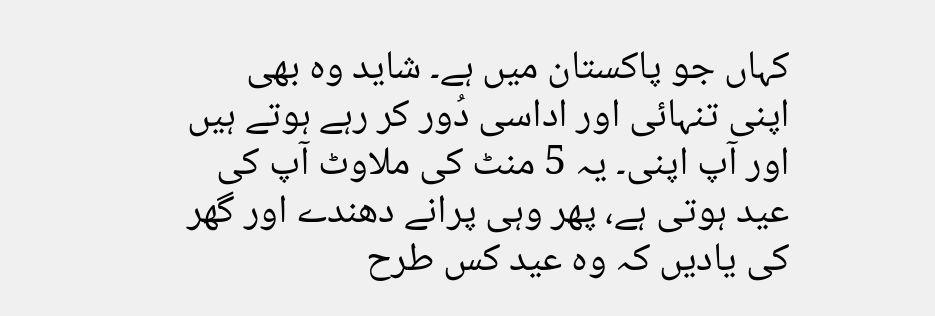کہاں جو پاکستان میں ہے۔ شاید وہ بھی اپنی تنہائی اور اداسی دُور کر رہے ہوتے ہیں اور آپ اپنی۔ یہ 5 منٹ کی ملاوٹ آپ کی عید ہوتی ہے، پھر وہی پرانے دھندے اور گھر کی یادیں کہ وہ عید کس طرح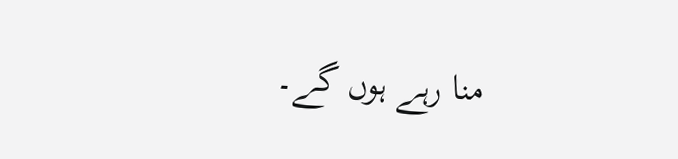منا رہے ہوں گے۔